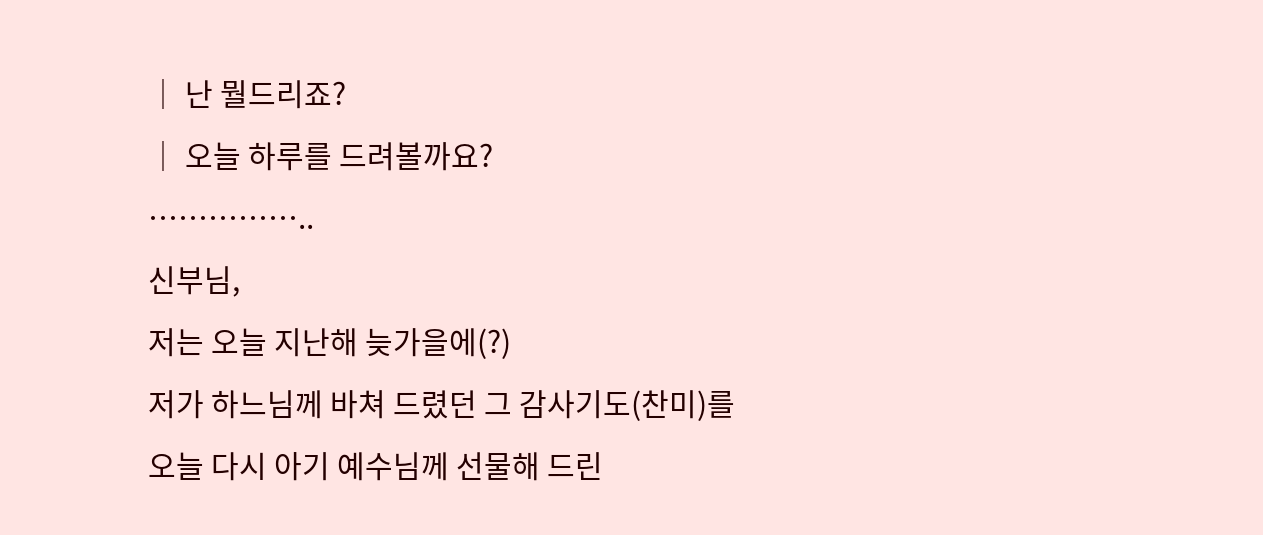│ 난 뭘드리죠?
│ 오늘 하루를 드려볼까요?
……………..
신부님,
저는 오늘 지난해 늦가을에(?)
저가 하느님께 바쳐 드렸던 그 감사기도(찬미)를
오늘 다시 아기 예수님께 선물해 드린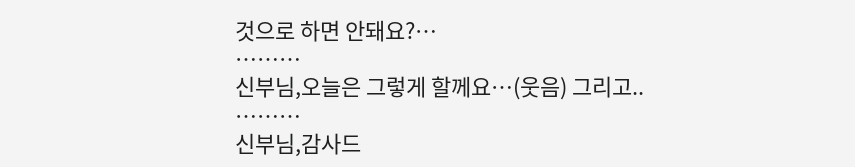것으로 하면 안돼요?…
………
신부님,오늘은 그렇게 할께요…(웃음) 그리고..
………
신부님,감사드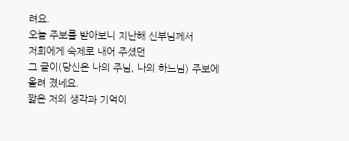려요.
오늘 주보를 받아보니 지난해 신부님께서
저희에게 숙제로 내어 주셨던
그 글이(당신은 나의 주님, 나의 하느님) 주보에 올려 졌네요.
짧은 저의 생각과 기억이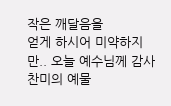작은 깨달음을
얻게 하시어 미약하지만.. 오늘 예수님께 감사 찬미의 예물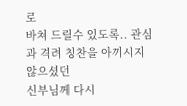로
바쳐 드릴수 있도록.. 관심과 격려 칭찬을 아끼시지 않으셨던
신부님께 다시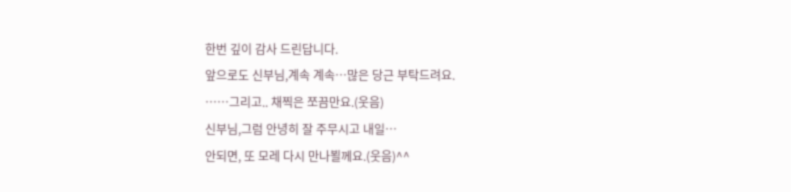한번 깊이 감사 드린답니다.
앞으로도 신부님,계속 계속…많은 당근 부탁드려요.
……그리고.. 채찍은 쪼끔만요.(웃음)
신부님,그럼 안녕히 잘 주무시고 내일…
안되면, 또 모레 다시 만나뵐께요.(웃음)^^